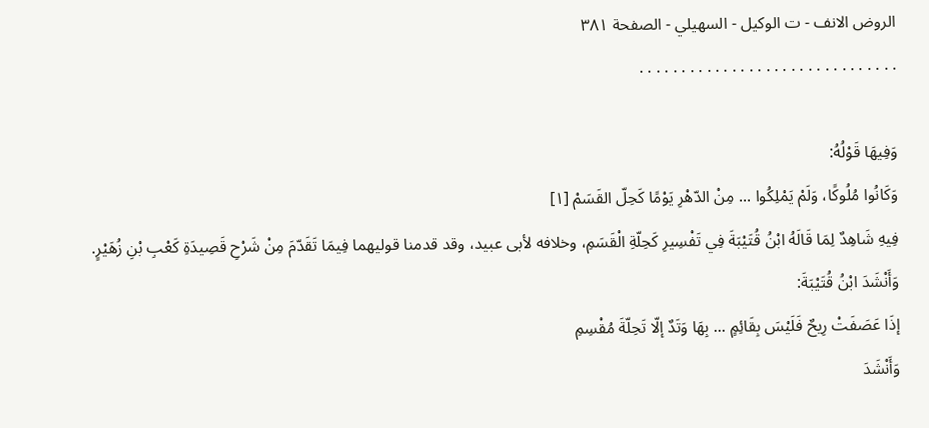الروض الانف - ت الوكيل - السهيلي - الصفحة ٣٨١
. . . . . . . . . . . . . . . . . . . . . . . . . . . . . . .

وَفِيهَا قَوْلُهُ:
وَكَانُوا مُلُوكًا، وَلَمْ يَمْلِكُوا ... مِنْ الدّهْرِ يَوْمًا كَحِلّ القَسَمْ [١]
فِيهِ شَاهِدٌ لِمَا قَالَهُ ابْنُ قُتَيْبَةَ فِي تَفْسِيرِ كَحِلّةِ الْقَسَمِ، وخلافه لأبى عبيد، وقد قدمنا قوليهما فِيمَا تَقَدّمَ مِنْ شَرْحِ قَصِيدَةِ كَعْبِ بْنِ زُهَيْرٍ.
وَأَنْشَدَ ابْنُ قُتَيْبَةَ:
إذَا عَصَفَتْ رِيحٌ فَلَيْسَ بِقَائِمٍ ... بِهَا وَتَدٌ إلّا تَحِلّةَ مُقْسِمِ
وَأَنْشَدَ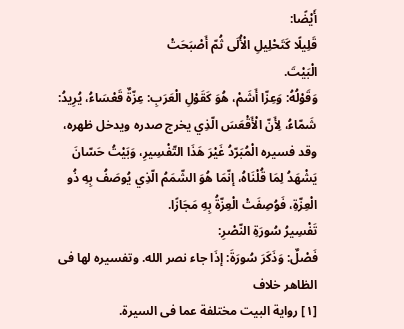أَيْضًا:
قَلِيلًا كَتَحْلِيلِ الْأُلَى ثُمّ أَصْبَحَتْ
الْبَيْتَ.
وَقَوْلُهُ: وَعِزّا أَشَمْ، هُوَ كَقَوْلِ الْعَرَبِ: عِزّةٌ قَعْسَاءُ، يُرِيدُ: شَمّاءُ، لِأَنّ الْأَقْعَسَ الّذِي يخرج صدره ويدخل ظهره، وقد فسيره الْمُبَرّدُ غَيْرَ هَذَا التّفْسِيرِ، وَبَيْتُ حَسّانَ يَشْهَدُ لِمَا قُلْنَاهُ، إنّمَا هُوَ الشّمَمُ الّذِي يُوصَفُ بِهِ ذُو الْعِزّةِ، فَوُصِفَتْ الْعِزّةُ بِهِ مَجَازًا.
تَفْسِيرُ سُورَةِ النّصْرِ:
فَصْلٌ: وَذَكَرَ سُورَةَ: إذَا جاء نصر الله. وتفسيره لها فى الظاهر خلاف
[١] رواية البيت مختلفة عما فى السيرة.